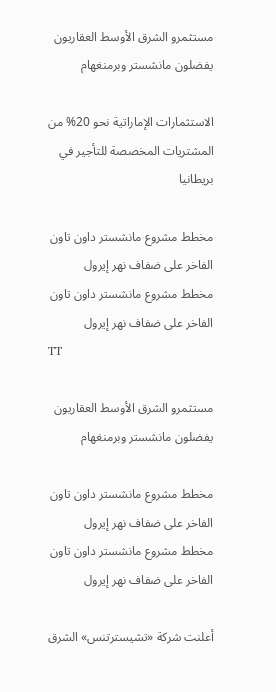مستثمرو الشرق الأوسط العقاريون يفضلون مانشستر وبرمنغهام

الاستثمارات الإماراتية نحو 20% من المشتريات المخصصة للتأجير في بريطانيا

مخطط مشروع مانشستر داون تاون الفاخر على ضفاف نهر إيرول
مخطط مشروع مانشستر داون تاون الفاخر على ضفاف نهر إيرول
TT

مستثمرو الشرق الأوسط العقاريون يفضلون مانشستر وبرمنغهام

مخطط مشروع مانشستر داون تاون الفاخر على ضفاف نهر إيرول
مخطط مشروع مانشستر داون تاون الفاخر على ضفاف نهر إيرول

أعلنت شركة «تشيسترتنس» الشرق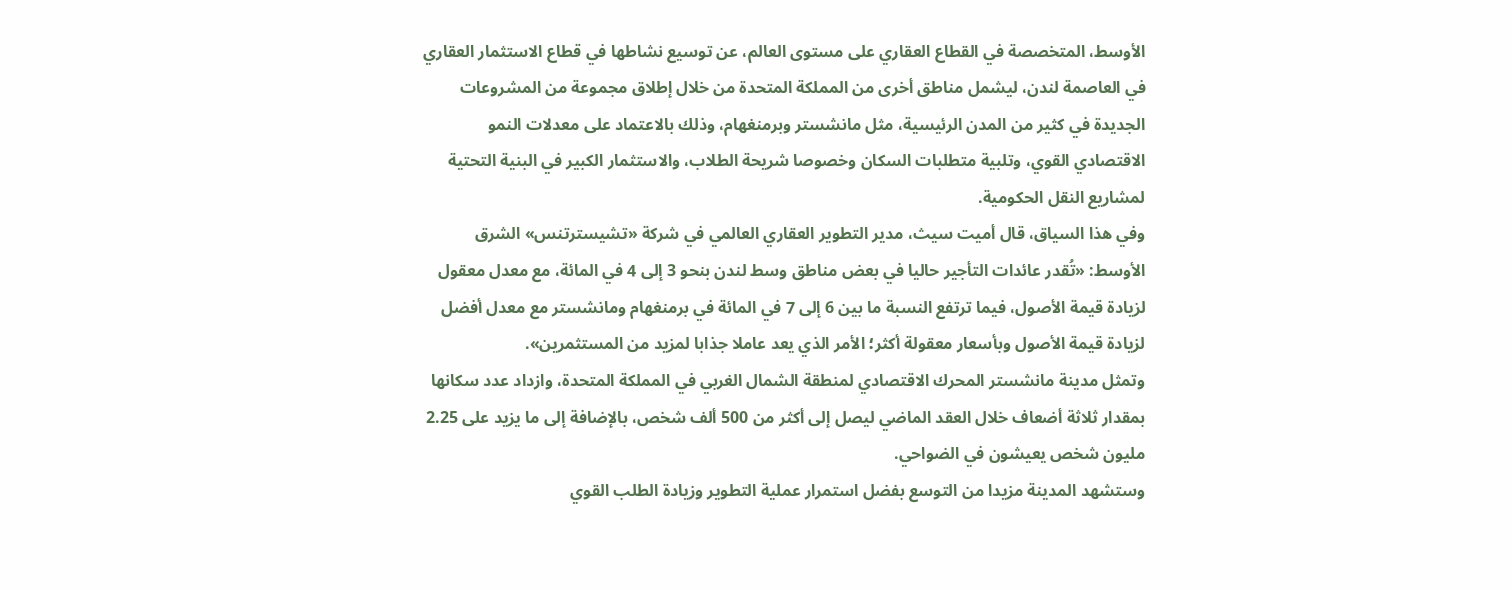الأوسط، المتخصصة في القطاع العقاري على مستوى العالم، عن توسيع نشاطها في قطاع الاستثمار العقاري في العاصمة لندن، ليشمل مناطق أخرى من المملكة المتحدة من خلال إطلاق مجموعة من المشروعات الجديدة في كثير من المدن الرئيسية، مثل مانشستر وبرمنغهام، وذلك بالاعتماد على معدلات النمو الاقتصادي القوي، وتلبية متطلبات السكان وخصوصا شريحة الطلاب، والاستثمار الكبير في البنية التحتية لمشاريع النقل الحكومية.
وفي هذا السياق، قال أميت سيث، مدير التطوير العقاري العالمي في شركة «تشيسترتنس» الشرق الأوسط: «تُقدر عائدات التأجير حاليا في بعض مناطق وسط لندن بنحو 3 إلى 4 في المائة، مع معدل معقول لزيادة قيمة الأصول، فيما ترتفع النسبة ما بين 6 إلى 7 في المائة في برمنغهام ومانشستر مع معدل أفضل لزيادة قيمة الأصول وبأسعار معقولة أكثر؛ الأمر الذي يعد عاملا جذابا لمزيد من المستثمرين».
وتمثل مدينة مانشستر المحرك الاقتصادي لمنطقة الشمال الغربي في المملكة المتحدة، وازداد عدد سكانها بمقدار ثلاثة أضعاف خلال العقد الماضي ليصل إلى أكثر من 500 ألف شخص، بالإضافة إلى ما يزيد على 2.25 مليون شخص يعيشون في الضواحي.
وستشهد المدينة مزيدا من التوسع بفضل استمرار عملية التطوير وزيادة الطلب القوي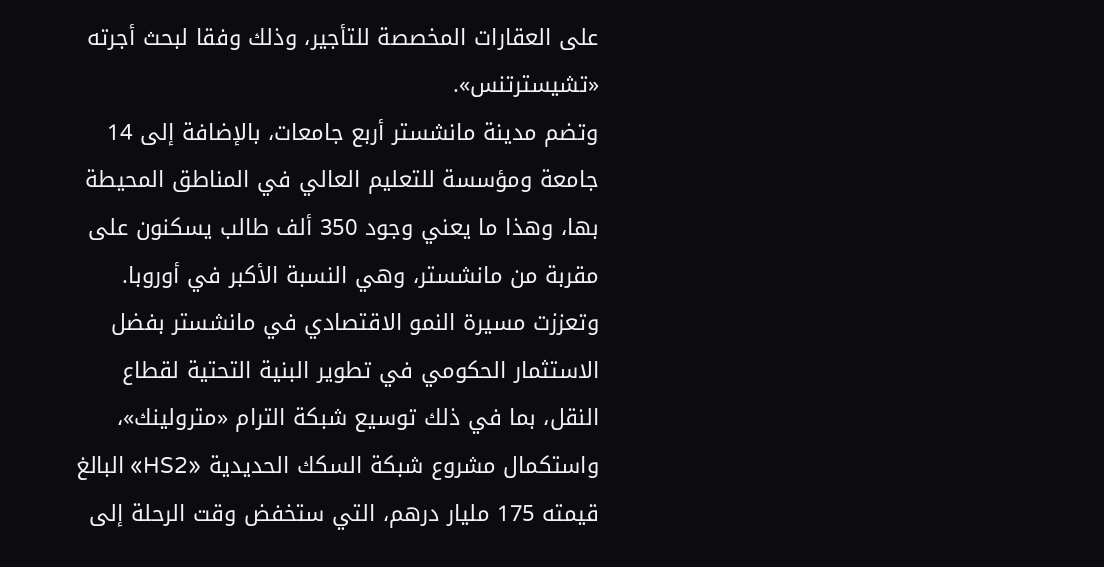على العقارات المخصصة للتأجير، وذلك وفقا لبحث أجرته «تشيسترتنس».
وتضم مدينة مانشستر أربع جامعات، بالإضافة إلى 14 جامعة ومؤسسة للتعليم العالي في المناطق المحيطة بها، وهذا ما يعني وجود 350 ألف طالب يسكنون على مقربة من مانشستر، وهي النسبة الأكبر في أوروبا.
وتعززت مسيرة النمو الاقتصادي في مانشستر بفضل الاستثمار الحكومي في تطوير البنية التحتية لقطاع النقل، بما في ذلك توسيع شبكة الترام «مترولينك»، واستكمال مشروع شبكة السكك الحديدية «HS2» البالغ قيمته 175 مليار درهم، التي ستخفض وقت الرحلة إلى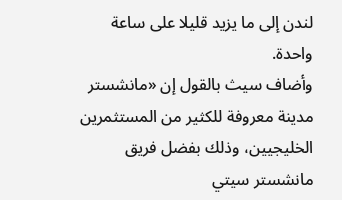لندن إلى ما يزيد قليلا على ساعة واحدة.
وأضاف سيث بالقول إن «مانشستر مدينة معروفة للكثير من المستثمرين الخليجيين، وذلك بفضل فريق مانشستر سيتي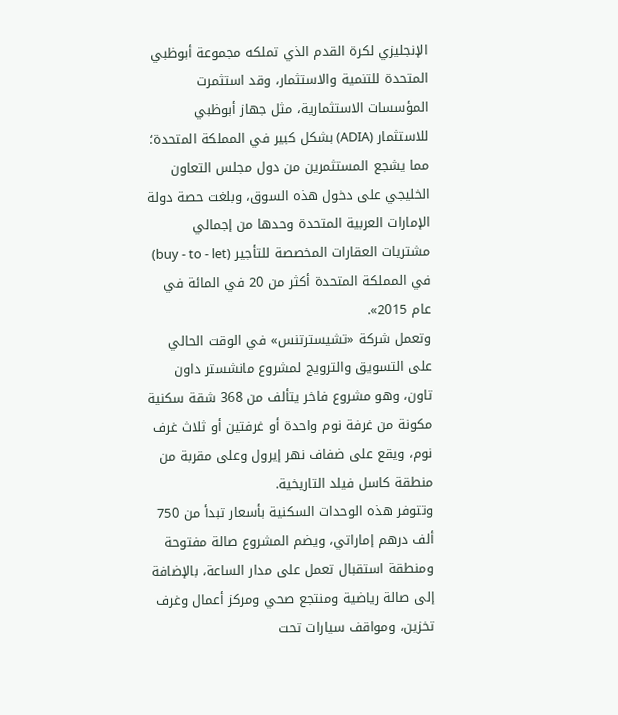الإنجليزي لكرة القدم الذي تملكه مجموعة أبوظبي المتحدة للتنمية والاستثمار، وقد استثمرت المؤسسات الاستثمارية، مثل جهاز أبوظبي للاستثمار (ADIA) بشكل كبير في المملكة المتحدة؛ مما يشجع المستثمرين من دول مجلس التعاون الخليجي على دخول هذه السوق، وبلغت حصة دولة الإمارات العربية المتحدة وحدها من إجمالي مشتريات العقارات المخصصة للتأجير (buy - to - let) في المملكة المتحدة أكثر من 20 في المائة في عام 2015».
وتعمل شركة «تشيسترتنس» في الوقت الحالي على التسويق والترويج لمشروع مانشستر داون تاون، وهو مشروع فاخر يتألف من 368 شقة سكنية مكونة من غرفة نوم واحدة أو غرفتين أو ثلاث غرف نوم، ويقع على ضفاف نهر إيرول وعلى مقربة من منطقة كاسل فيلد التاريخية.
وتتوفر هذه الوحدات السكنية بأسعار تبدأ من 750 ألف درهم إماراتي، ويضم المشروع صالة مفتوحة ومنطقة استقبال تعمل على مدار الساعة، بالإضافة إلى صالة رياضية ومنتجع صحي ومركز أعمال وغرف تخزين، ومواقف سيارات تحت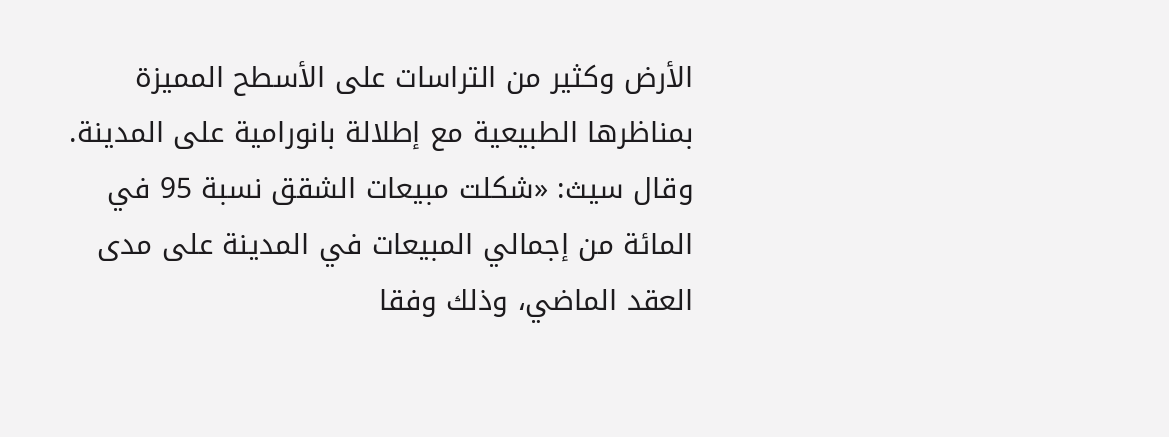الأرض وكثير من التراسات على الأسطح المميزة بمناظرها الطبيعية مع إطلالة بانورامية على المدينة.
وقال سيث: «شكلت مبيعات الشقق نسبة 95 في المائة من إجمالي المبيعات في المدينة على مدى العقد الماضي، وذلك وفقا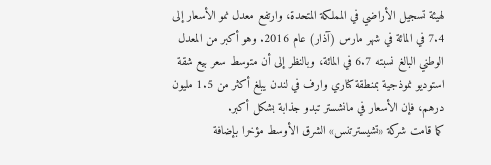لهيئة تسجيل الأراضي في المملكة المتحدة، وارتفع معدل نمو الأسعار إلى 7.4 في المائة في شهر مارس (آذار) عام 2016. وهو أكبر من المعدل الوطني البالغ نسبته 6.7 في المائة، وبالنظر إلى أن متوسط سعر بيع شقة استوديو نموذجية بمنطقة كناري وارف في لندن يبلغ أكثر من 1.5 مليون درهم، فإن الأسعار في مانشستر تبدو جذابة بشكل أكبر.
كما قامت شركة «تشيسترتنس» الشرق الأوسط مؤخرا بإضافة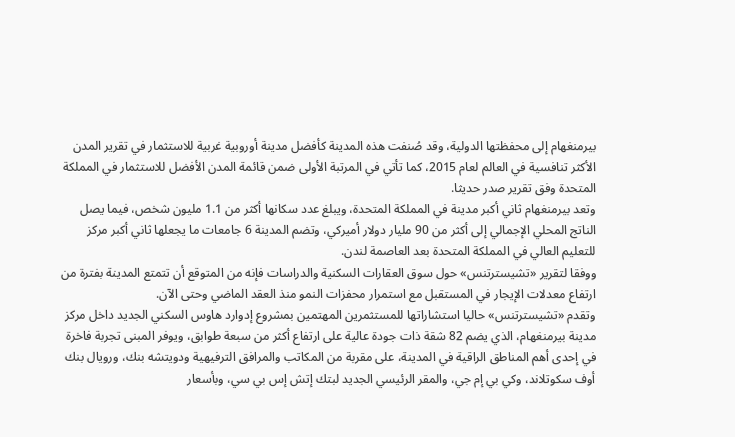بيرمنغهام إلى محفظتها الدولية، وقد صُنفت هذه المدينة كأفضل مدينة أوروبية غربية للاستثمار في تقرير المدن الأكثر تنافسية في العالم لعام 2015، كما تأتي في المرتبة الأولى ضمن قائمة المدن الأفضل للاستثمار في المملكة المتحدة وفق تقرير صدر حديثا.
وتعد بيرمنغهام ثاني أكبر مدينة في المملكة المتحدة، ويبلغ عدد سكانها أكثر من 1.1 مليون شخص، فيما يصل الناتج المحلي الإجمالي إلى أكثر من 90 مليار دولار أميركي، وتضم المدينة 6 جامعات ما يجعلها ثاني أكبر مركز للتعليم العالي في المملكة المتحدة بعد العاصمة لندن.
ووفقا لتقرير «تشيسترتنس» حول سوق العقارات السكنية والدراسات فإنه من المتوقع أن تتمتع المدينة بفترة من ارتفاع معدلات الإيجار في المستقبل مع استمرار محفزات النمو منذ العقد الماضي وحتى الآن.
وتقدم «تشيسترتنس» حاليا استشاراتها للمستثمرين المهتمين بمشروع إدوارد هاوس السكني الجديد داخل مركز مدينة بيرمنغهام، الذي يضم 82 شقة ذات جودة عالية على ارتفاع أكثر من سبعة طوابق، ويوفر المبنى تجربة فاخرة في إحدى أهم المناطق الراقية في المدينة، على مقربة من المكاتب والمرافق الترفيهية ودويتشه بنك، ورويال بنك أوف سكوتلاند، وكي بي إم جي، والمقر الرئيسي الجديد لبتك إتش إس بي سي، وبأسعار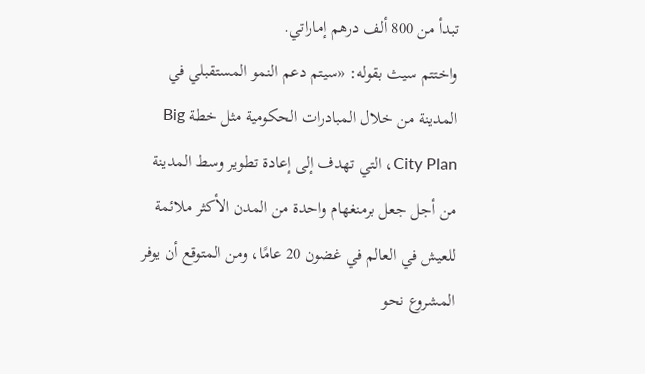تبدأ من 800 ألف درهم إماراتي.
واختتم سيث بقوله: «سيتم دعم النمو المستقبلي في المدينة من خلال المبادرات الحكومية مثل خطة Big City Plan، التي تهدف إلى إعادة تطوير وسط المدينة من أجل جعل برمنغهام واحدة من المدن الأكثر ملائمة للعيش في العالم في غضون 20 عامًا، ومن المتوقع أن يوفر المشروع نحو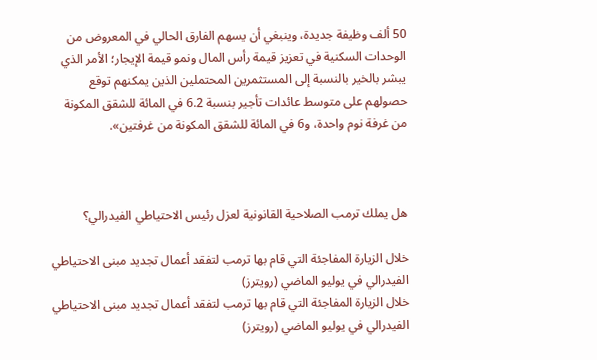50 ألف وظيفة جديدة، وينبغي أن يسهم الفارق الحالي في المعروض من الوحدات السكنية في تعزيز قيمة رأس المال ونمو قيمة الإيجار؛ الأمر الذي يبشر بالخير بالنسبة إلى المستثمرين المحتملين الذين يمكنهم توقع حصولهم على متوسط عائدات تأجير بنسبة 6.2 في المائة للشقق المكونة من غرفة نوم واحدة، و6 في المائة للشقق المكونة من غرفتين».



هل يملك ترمب الصلاحية القانونية لعزل رئيس الاحتياطي الفيدرالي؟

خلال الزيارة المفاجئة التي قام بها ترمب لتفقد أعمال تجديد مبنى الاحتياطي الفيدرالي في يوليو الماضي (رويترز)
خلال الزيارة المفاجئة التي قام بها ترمب لتفقد أعمال تجديد مبنى الاحتياطي الفيدرالي في يوليو الماضي (رويترز)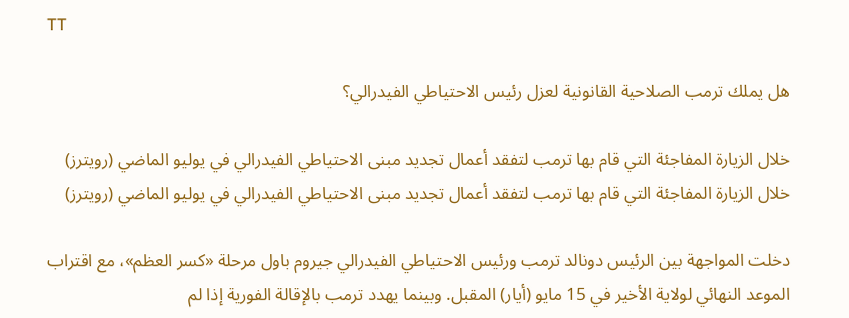TT

هل يملك ترمب الصلاحية القانونية لعزل رئيس الاحتياطي الفيدرالي؟

خلال الزيارة المفاجئة التي قام بها ترمب لتفقد أعمال تجديد مبنى الاحتياطي الفيدرالي في يوليو الماضي (رويترز)
خلال الزيارة المفاجئة التي قام بها ترمب لتفقد أعمال تجديد مبنى الاحتياطي الفيدرالي في يوليو الماضي (رويترز)

دخلت المواجهة بين الرئيس دونالد ترمب ورئيس الاحتياطي الفيدرالي جيروم باول مرحلة «كسر العظم»، مع اقتراب الموعد النهائي لولاية الأخير في 15 مايو (أيار) المقبل. وبينما يهدد ترمب بالإقالة الفورية إذا لم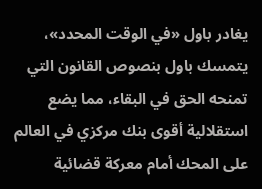يغادر باول «في الوقت المحدد»، يتمسك باول بنصوص القانون التي تمنحه الحق في البقاء، مما يضع استقلالية أقوى بنك مركزي في العالم على المحك أمام معركة قضائية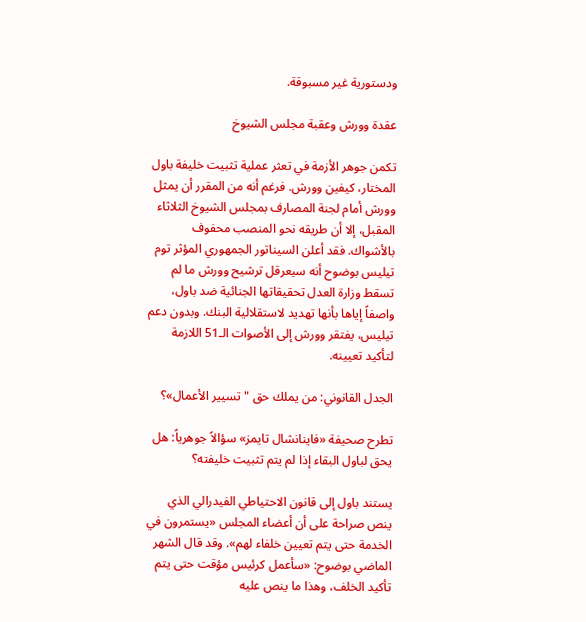ودستورية غير مسبوقة.

عقدة وورش وعقبة مجلس الشيوخ

تكمن جوهر الأزمة في تعثر عملية تثبيت خليفة باول المختار، كيفين وورش. فرغم أنه من المقرر أن يمثل وورش أمام لجنة المصارف بمجلس الشيوخ الثلاثاء المقبل، إلا أن طريقه نحو المنصب محفوف بالأشواك. فقد أعلن السيناتور الجمهوري المؤثر توم تيليس بوضوح أنه سيعرقل ترشيح وورش ما لم تسقط وزارة العدل تحقيقاتها الجنائية ضد باول، واصفاً إياها بأنها تهديد لاستقلالية البنك. وبدون دعم تيليس، يفتقر وورش إلى الأصوات الـ51 اللازمة لتأكيد تعيينه.

الجدل القانوني: من يملك حق "تسيير الأعمال»؟

تطرح صحيفة «فاينانشال تايمز» سؤالاً جوهرياً: هل يحق لباول البقاء إذا لم يتم تثبيت خليفته؟

يستند باول إلى قانون الاحتياطي الفيدرالي الذي ينص صراحة على أن أعضاء المجلس «يستمرون في الخدمة حتى يتم تعيين خلفاء لهم». وقد قال الشهر الماضي بوضوح: «سأعمل كرئيس مؤقت حتى يتم تأكيد الخلف، وهذا ما ينص عليه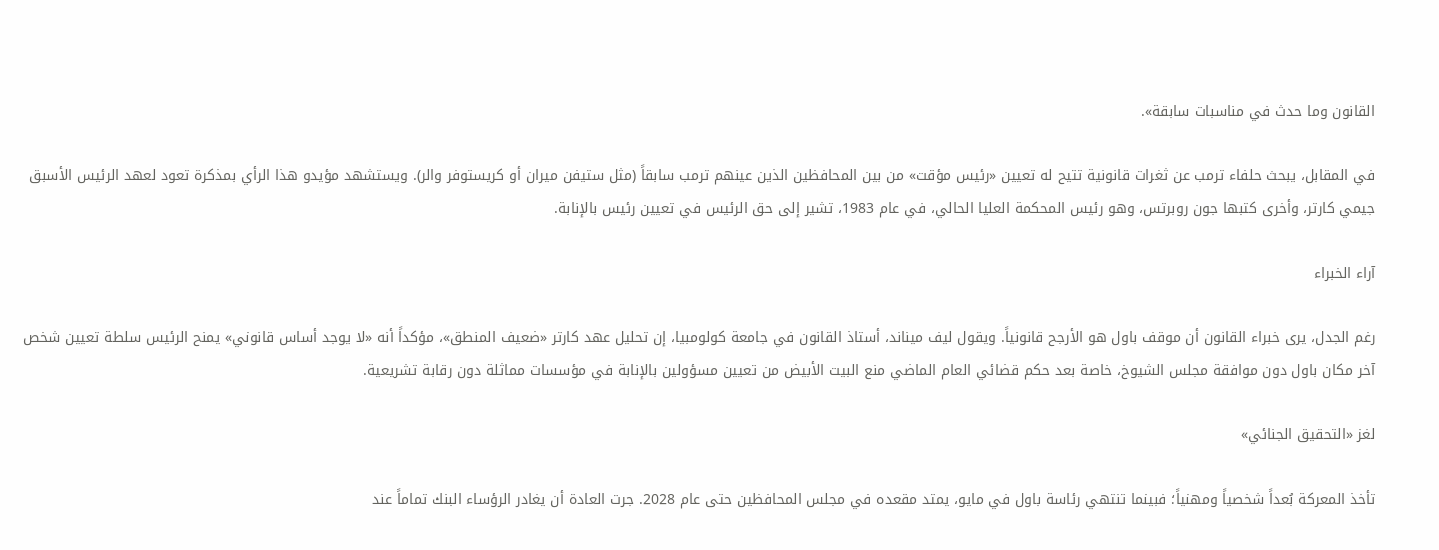القانون وما حدث في مناسبات سابقة».

في المقابل، يبحث حلفاء ترمب عن ثغرات قانونية تتيح له تعيين «رئيس مؤقت» من بين المحافظين الذين عينهم ترمب سابقاً (مثل ستيفن ميران أو كريستوفر والر). ويستشهد مؤيدو هذا الرأي بمذكرة تعود لعهد الرئيس الأسبق جيمي كارتر، وأخرى كتبها جون روبرتس، وهو رئيس المحكمة العليا الحالي، في عام 1983، تشير إلى حق الرئيس في تعيين رئيس بالإنابة.

آراء الخبراء

رغم الجدل، يرى خبراء القانون أن موقف باول هو الأرجح قانونياً. ويقول ليف ميناند، أستاذ القانون في جامعة كولومبيا، إن تحليل عهد كارتر «ضعيف المنطق»، مؤكداً أنه «لا يوجد أساس قانوني» يمنح الرئيس سلطة تعيين شخص آخر مكان باول دون موافقة مجلس الشيوخ، خاصة بعد حكم قضائي العام الماضي منع البيت الأبيض من تعيين مسؤولين بالإنابة في مؤسسات مماثلة دون رقابة تشريعية.

لغز «التحقيق الجنائي»

تأخذ المعركة بُعداً شخصياً ومهنياً؛ فبينما تنتهي رئاسة باول في مايو، يمتد مقعده في مجلس المحافظين حتى عام 2028. جرت العادة أن يغادر الرؤساء البنك تماماً عند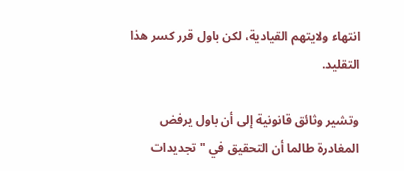انتهاء ولايتهم القيادية، لكن باول قرر كسر هذا التقليد.

وتشير وثائق قانونية إلى أن باول يرفض المغادرة طالما أن التحقيق في "تجديدات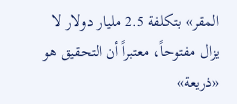المقر» بتكلفة 2.5 مليار دولار لا يزال مفتوحاً، معتبراً أن التحقيق هو «ذريعة»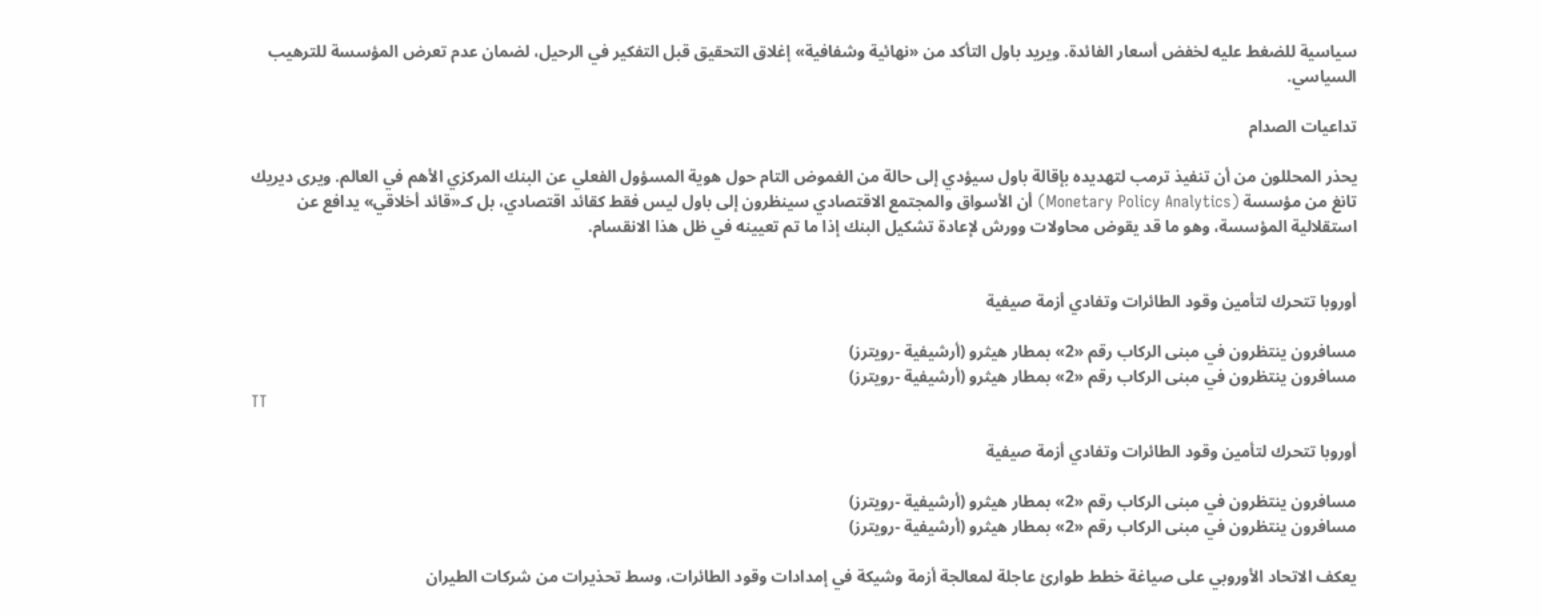سياسية للضغط عليه لخفض أسعار الفائدة. ويريد باول التأكد من «نهائية وشفافية» إغلاق التحقيق قبل التفكير في الرحيل، لضمان عدم تعرض المؤسسة للترهيب السياسي.

تداعيات الصدام

يحذر المحللون من أن تنفيذ ترمب لتهديده بإقالة باول سيؤدي إلى حالة من الغموض التام حول هوية المسؤول الفعلي عن البنك المركزي الأهم في العالم. ويرى ديريك تانغ من مؤسسة (Monetary Policy Analytics) أن الأسواق والمجتمع الاقتصادي سينظرون إلى باول ليس فقط كقائد اقتصادي، بل كـ«قائد أخلاقي» يدافع عن استقلالية المؤسسة، وهو ما قد يقوض محاولات وورش لإعادة تشكيل البنك إذا ما تم تعيينه في ظل هذا الانقسام.


أوروبا تتحرك لتأمين وقود الطائرات وتفادي أزمة صيفية

مسافرون ينتظرون في مبنى الركاب رقم «2» بمطار هيثرو (أرشيفية -رويترز)
مسافرون ينتظرون في مبنى الركاب رقم «2» بمطار هيثرو (أرشيفية -رويترز)
TT

أوروبا تتحرك لتأمين وقود الطائرات وتفادي أزمة صيفية

مسافرون ينتظرون في مبنى الركاب رقم «2» بمطار هيثرو (أرشيفية -رويترز)
مسافرون ينتظرون في مبنى الركاب رقم «2» بمطار هيثرو (أرشيفية -رويترز)

يعكف الاتحاد الأوروبي على صياغة خطط طوارئ عاجلة لمعالجة أزمة وشيكة في إمدادات وقود الطائرات، وسط تحذيرات من شركات الطيران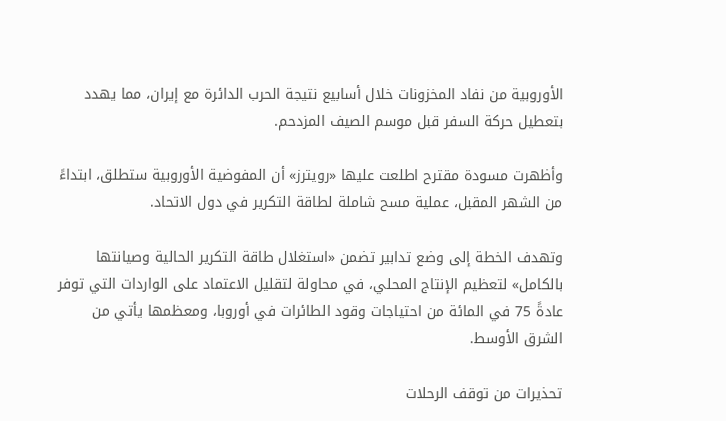الأوروبية من نفاد المخزونات خلال أسابيع نتيجة الحرب الدائرة مع إيران، مما يهدد بتعطيل حركة السفر قبل موسم الصيف المزدحم.

وأظهرت مسودة مقترح اطلعت عليها «رويترز» أن المفوضية الأوروبية ستطلق، ابتداءً من الشهر المقبل، عملية مسح شاملة لطاقة التكرير في دول الاتحاد.

وتهدف الخطة إلى وضع تدابير تضمن «استغلال طاقة التكرير الحالية وصيانتها بالكامل» لتعظيم الإنتاج المحلي، في محاولة لتقليل الاعتماد على الواردات التي توفر عادةً 75 في المائة من احتياجات وقود الطائرات في أوروبا، ومعظمها يأتي من الشرق الأوسط.

تحذيرات من توقف الرحلات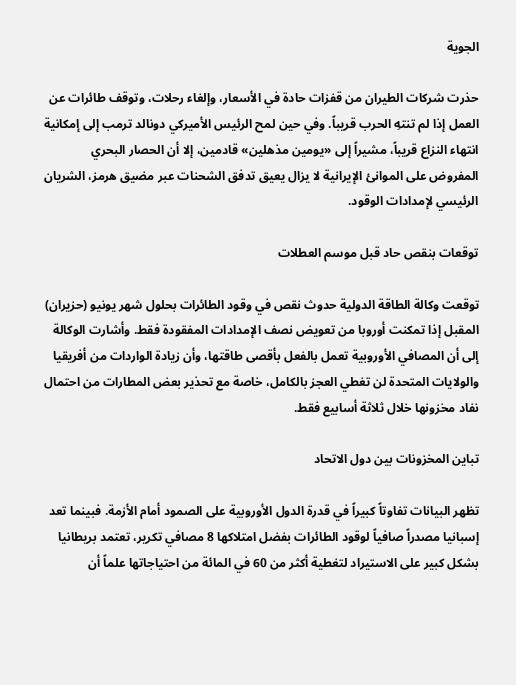الجوية

حذرت شركات الطيران من قفزات حادة في الأسعار، وإلغاء رحلات، وتوقف طائرات عن العمل إذا لم تنتهِ الحرب قريباً. وفي حين لمح الرئيس الأميركي دونالد ترمب إلى إمكانية انتهاء النزاع قريباً، مشيراً إلى «يومين مذهلين» قادمين، إلا أن الحصار البحري المفروض على الموانئ الإيرانية لا يزال يعيق تدفق الشحنات عبر مضيق هرمز، الشريان الرئيسي لإمدادات الوقود.

توقعات بنقص حاد قبل موسم العطلات

توقعت وكالة الطاقة الدولية حدوث نقص في وقود الطائرات بحلول شهر يونيو (حزيران) المقبل إذا تمكنت أوروبا من تعويض نصف الإمدادات المفقودة فقط. وأشارت الوكالة إلى أن المصافي الأوروبية تعمل بالفعل بأقصى طاقتها، وأن زيادة الواردات من أفريقيا والولايات المتحدة لن تغطي العجز بالكامل، خاصة مع تحذير بعض المطارات من احتمال نفاد مخزونها خلال ثلاثة أسابيع فقط.

تباين المخزونات بين دول الاتحاد

تظهر البيانات تفاوتاً كبيراً في قدرة الدول الأوروبية على الصمود أمام الأزمة. فبينما تعد إسبانيا مصدراً صافياً لوقود الطائرات بفضل امتلاكها 8 مصافي تكرير، تعتمد بريطانيا بشكل كبير على الاستيراد لتغطية أكثر من 60 في المائة من احتياجاتها علماً أن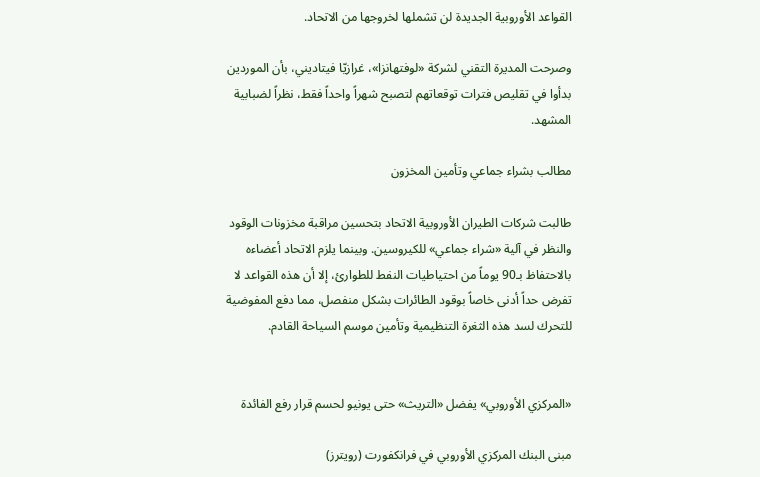القواعد الأوروبية الجديدة لن تشملها لخروجها من الاتحاد.

وصرحت المديرة التقني لشركة «لوفتهانزا»، غرازيّا فيتاديني، بأن الموردين بدأوا في تقليص فترات توقعاتهم لتصبح شهراً واحداً فقط، نظراً لضبابية المشهد.

مطالب بشراء جماعي وتأمين المخزون

طالبت شركات الطيران الأوروبية الاتحاد بتحسين مراقبة مخزونات الوقود والنظر في آلية «شراء جماعي» للكيروسين. وبينما يلزم الاتحاد أعضاءه بالاحتفاظ بـ90 يوماً من احتياطيات النفط للطوارئ، إلا أن هذه القواعد لا تفرض حداً أدنى خاصاً بوقود الطائرات بشكل منفصل، مما دفع المفوضية للتحرك لسد هذه الثغرة التنظيمية وتأمين موسم السياحة القادم.


«المركزي الأوروبي» يفضل «التريث» حتى يونيو لحسم قرار رفع الفائدة

مبنى البنك المركزي الأوروبي في فرانكفورت (رويترز)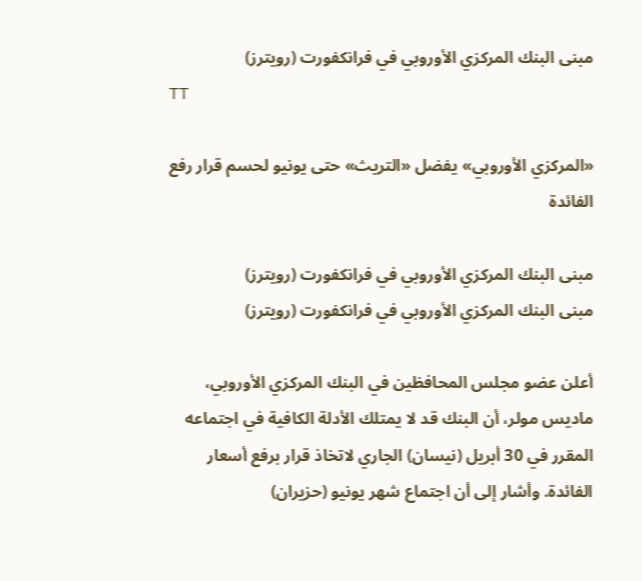مبنى البنك المركزي الأوروبي في فرانكفورت (رويترز)
TT

«المركزي الأوروبي» يفضل «التريث» حتى يونيو لحسم قرار رفع الفائدة

مبنى البنك المركزي الأوروبي في فرانكفورت (رويترز)
مبنى البنك المركزي الأوروبي في فرانكفورت (رويترز)

أعلن عضو مجلس المحافظين في البنك المركزي الأوروبي، ماديس مولر، أن البنك قد لا يمتلك الأدلة الكافية في اجتماعه المقرر في 30 أبريل (نيسان) الجاري لاتخاذ قرار برفع أسعار الفائدة. وأشار إلى أن اجتماع شهر يونيو (حزيران)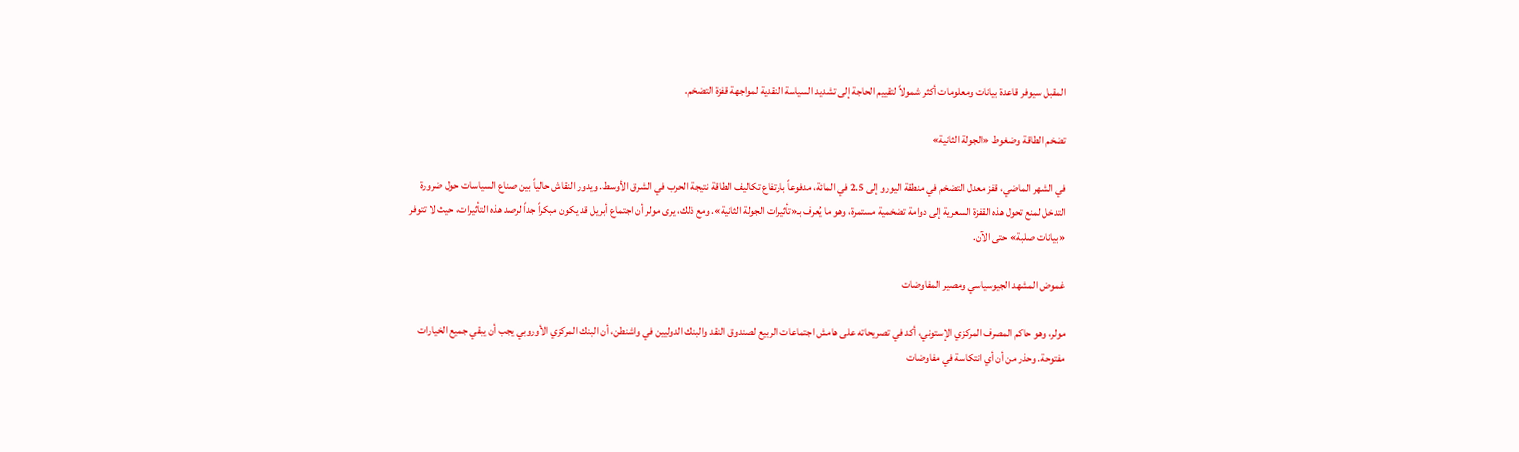المقبل سيوفر قاعدة بيانات ومعلومات أكثر شمولاً لتقييم الحاجة إلى تشديد السياسة النقدية لمواجهة قفزة التضخم.

تضخم الطاقة وضغوط «الجولة الثانية»

في الشهر الماضي، قفز معدل التضخم في منطقة اليورو إلى 2.5 في المائة، مدفوعاً بارتفاع تكاليف الطاقة نتيجة الحرب في الشرق الأوسط. ويدور النقاش حالياً بين صناع السياسات حول ضرورة التدخل لمنع تحول هذه القفزة السعرية إلى دوامة تضخمية مستمرة، وهو ما يُعرف بـ«تأثيرات الجولة الثانية». ومع ذلك، يرى مولر أن اجتماع أبريل قد يكون مبكراً جداً لرصد هذه التأثيرات، حيث لا تتوفر «بيانات صلبة» حتى الآن.

غموض المشهد الجيوسياسي ومصير المفاوضات

مولر، وهو حاكم المصرف المركزي الإستوني، أكد في تصريحاته على هامش اجتماعات الربيع لصندوق النقد والبنك الدوليين في واشنطن، أن البنك المركزي الأوروبي يجب أن يبقي جميع الخيارات مفتوحة. وحذر من أن أي انتكاسة في مفاوضات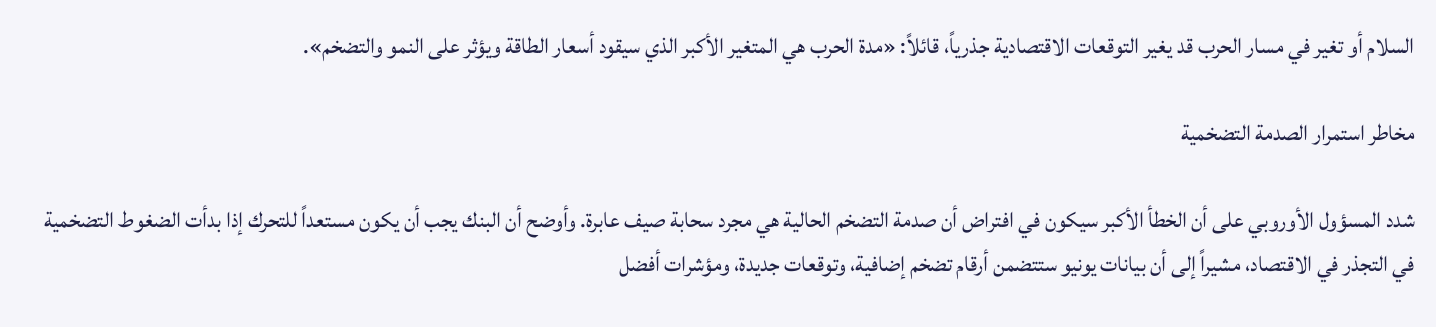السلام أو تغير في مسار الحرب قد يغير التوقعات الاقتصادية جذرياً، قائلاً: «مدة الحرب هي المتغير الأكبر الذي سيقود أسعار الطاقة ويؤثر على النمو والتضخم».

مخاطر استمرار الصدمة التضخمية

شدد المسؤول الأوروبي على أن الخطأ الأكبر سيكون في افتراض أن صدمة التضخم الحالية هي مجرد سحابة صيف عابرة. وأوضح أن البنك يجب أن يكون مستعداً للتحرك إذا بدأت الضغوط التضخمية في التجذر في الاقتصاد، مشيراً إلى أن بيانات يونيو ستتضمن أرقام تضخم إضافية، وتوقعات جديدة، ومؤشرات أفضل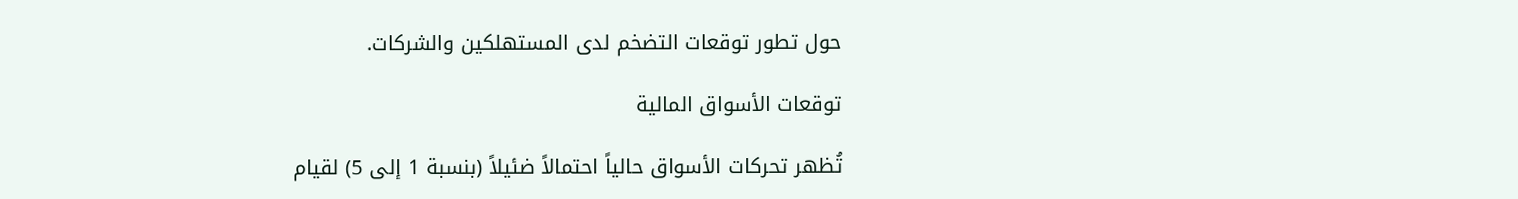حول تطور توقعات التضخم لدى المستهلكين والشركات.

توقعات الأسواق المالية

تُظهر تحركات الأسواق حالياً احتمالاً ضئيلاً (بنسبة 1 إلى 5) لقيام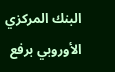البنك المركزي الأوروبي برفع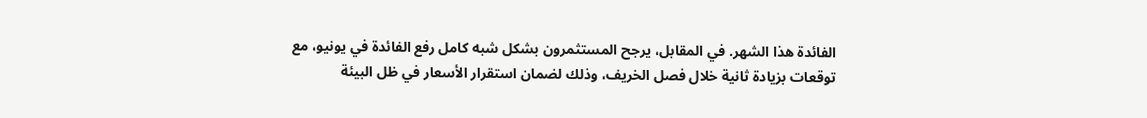الفائدة هذا الشهر. في المقابل، يرجح المستثمرون بشكل شبه كامل رفع الفائدة في يونيو، مع توقعات بزيادة ثانية خلال فصل الخريف، وذلك لضمان استقرار الأسعار في ظل البيئة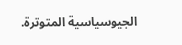الجيوسياسية المتوترة.